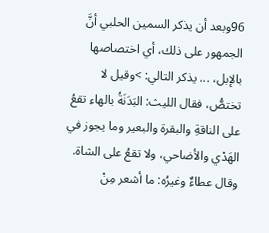96وبعد أن يذكر السمين الحلبي أنَّ الجمهور على ذلك، أي اختصاصها بالإبل، ... يذكر التالي: >وقيل لا تختصُّ، فقال الليث: البَدَنَةُ بالهاء تقعُ على الناقةِ والبقرة والبعير وما يجوز في الهَدْي والأضاحي، ولا تقعُ على الشاة. وقال عطاءٌ وغيرُه: ما أشعر مِنْ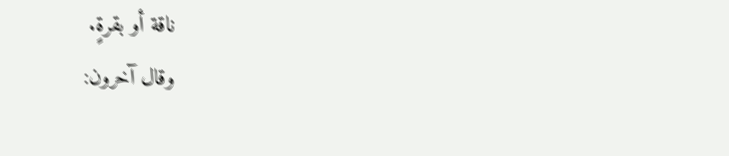ناقة أو بقرةٍ.
وقال آخرون: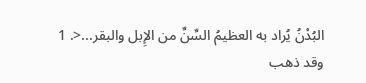البُدْنُ يُراد به العظيمُ السِّنِّ من الإِبل والبقر...<. 1
وقد ذهب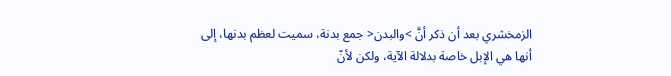الزمخشري بعد أن ذكر أنَّ >والبدن< جمع بدنة، سميت لعظم بدنها، إلى أنها هي الإبل خاصة بدلالة الآية، ولكن لأنّ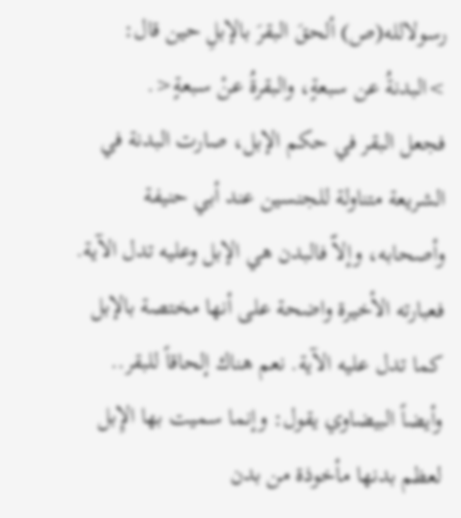رسولالله(ص) ألحقَ البقرَ بالإبلِ حين قال: >البدنةُ عن سبعةٍ، والبقرةُ عنْ سبعةٍ<.
فجعل البقر في حكم الإبل، صارت البدنة في الشريعة متناولة للجنسين عند أبي حنيفة وأصحابه، وإلاّ فالبدن هي الإبل وعليه تدل الآية.
فعبارته الأخيرة واضحة على أنها مختصة بالإبل كما تدل عليه الآية. نعم هناك إلحاقاً للبقر..
وأيضاً البيضاوي يقول: وإنما سميت بها الإِبل لعظم بدنها مأخوذة من بدن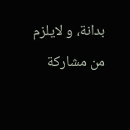بدانة، و لايلزم من مشاركة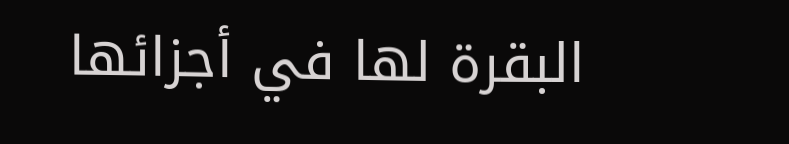البقرة لها في أجزائها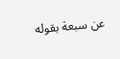عن سبعة بقوله